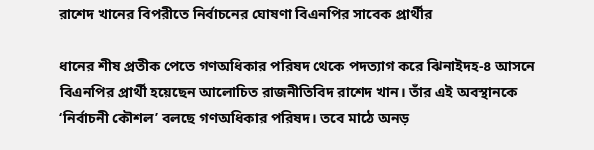রাশেদ খানের বিপরীতে নির্বাচনের ঘোষণা বিএনপির সাবেক প্রার্থীর

ধানের শীষ প্রতীক পেতে গণঅধিকার পরিষদ থেকে পদত্যাগ করে ঝিনাইদহ-৪ আসনে বিএনপির প্রার্থী হয়েছেন আলোচিত রাজনীতিবিদ রাশেদ খান। তাঁর এই অবস্থানকে ‘নির্বাচনী কৌশল’ বলছে গণঅধিকার পরিষদ। তবে মাঠে অনড়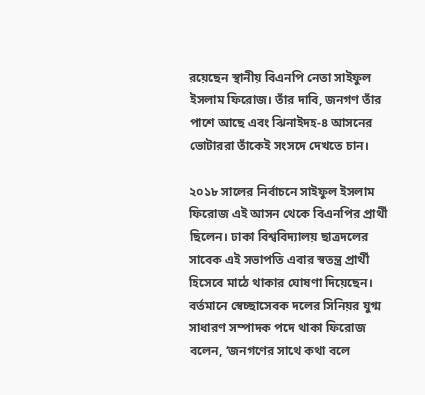রয়েছেন স্থানীয় বিএনপি নেতা সাইফুল ইসলাম ফিরোজ। তাঁর দাবি, জনগণ তাঁর পাশে আছে এবং ঝিনাইদহ-৪ আসনের ভোটাররা তাঁকেই সংসদে দেখতে চান।

২০১৮ সালের নির্বাচনে সাইফুল ইসলাম ফিরোজ এই আসন থেকে বিএনপির প্রার্থী ছিলেন। ঢাকা বিশ্ববিদ্যালয় ছাত্রদলের সাবেক এই সভাপতি এবার স্বতন্ত্র প্রার্থী হিসেবে মাঠে থাকার ঘোষণা দিয়েছেন। বর্তমানে স্বেচ্ছাসেবক দলের সিনিয়র যুগ্ম সাধারণ সম্পাদক পদে থাকা ফিরোজ বলেন, ‘জনগণের সাথে কথা বলে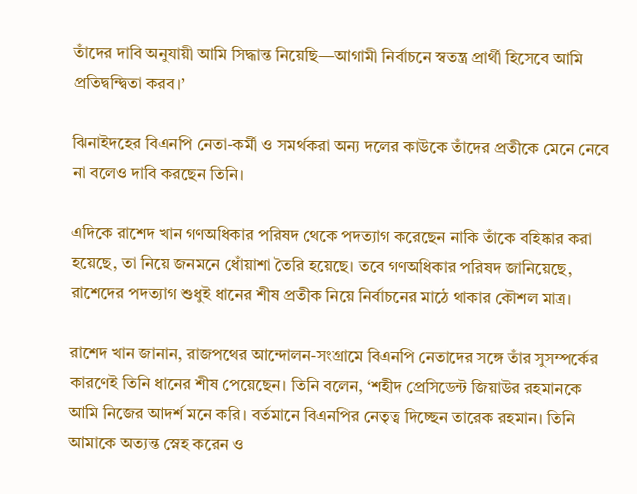তাঁদের দাবি অনুযায়ী আমি সিদ্ধান্ত নিয়েছি—আগামী নির্বাচনে স্বতন্ত্র প্রার্থী হিসেবে আমি প্রতিদ্বন্দ্বিতা করব।’

ঝিনাইদহের বিএনপি নেতা-কর্মী ও সমর্থকরা অন্য দলের কাউকে তাঁদের প্রতীকে মেনে নেবে না বলেও দাবি করছেন তিনি।

এদিকে রাশেদ খান গণঅধিকার পরিষদ থেকে পদত্যাগ করেছেন নাকি তাঁকে বহিষ্কার করা হয়েছে, তা নিয়ে জনমনে ধোঁয়াশা তৈরি হয়েছে। তবে গণঅধিকার পরিষদ জানিয়েছে, রাশেদের পদত্যাগ শুধুই ধানের শীষ প্রতীক নিয়ে নির্বাচনের মাঠে থাকার কৌশল মাত্র।

রাশেদ খান জানান, রাজপথের আন্দোলন-সংগ্রামে বিএনপি নেতাদের সঙ্গে তাঁর সুসম্পর্কের কারণেই তিনি ধানের শীষ পেয়েছেন। তিনি বলেন, ‘শহীদ প্রেসিডেন্ট জিয়াউর রহমানকে আমি নিজের আদর্শ মনে করি। বর্তমানে বিএনপির নেতৃত্ব দিচ্ছেন তারেক রহমান। তিনি আমাকে অত্যন্ত স্নেহ করেন ও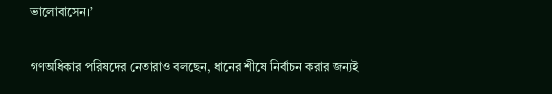ভালোবাসেন।’

গণঅধিকার পরিষদের নেতারাও বলছেন, ধানের শীষে নির্বাচন করার জন্যই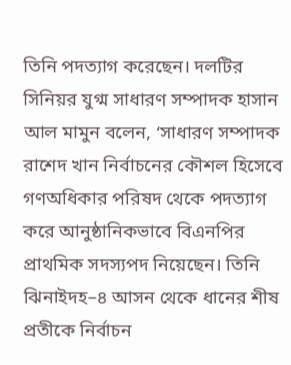তিনি পদত্যাগ করেছেন। দলটির সিনিয়র যুগ্ম সাধারণ সম্পাদক হাসান আল মামুন বলেন, ‘সাধারণ সম্পাদক রাশেদ খান নির্বাচনের কৌশল হিসেবে গণঅধিকার পরিষদ থেকে পদত্যাগ করে আনুষ্ঠানিকভাবে বিএনপির প্রাথমিক সদস্যপদ নিয়েছেন। তিনি ঝিনাইদহ–৪ আসন থেকে ধানের শীষ প্রতীকে নির্বাচন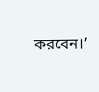করবেন।’